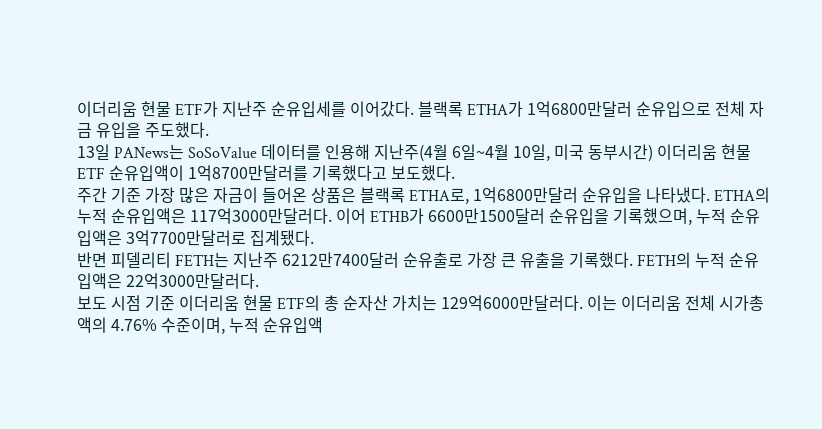이더리움 현물 ETF가 지난주 순유입세를 이어갔다. 블랙록 ETHA가 1억6800만달러 순유입으로 전체 자금 유입을 주도했다.
13일 PANews는 SoSoValue 데이터를 인용해 지난주(4월 6일~4월 10일, 미국 동부시간) 이더리움 현물 ETF 순유입액이 1억8700만달러를 기록했다고 보도했다.
주간 기준 가장 많은 자금이 들어온 상품은 블랙록 ETHA로, 1억6800만달러 순유입을 나타냈다. ETHA의 누적 순유입액은 117억3000만달러다. 이어 ETHB가 6600만1500달러 순유입을 기록했으며, 누적 순유입액은 3억7700만달러로 집계됐다.
반면 피델리티 FETH는 지난주 6212만7400달러 순유출로 가장 큰 유출을 기록했다. FETH의 누적 순유입액은 22억3000만달러다.
보도 시점 기준 이더리움 현물 ETF의 총 순자산 가치는 129억6000만달러다. 이는 이더리움 전체 시가총액의 4.76% 수준이며, 누적 순유입액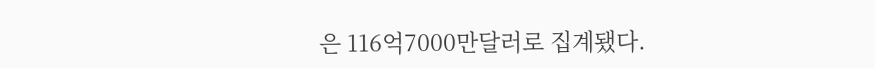은 116억7000만달러로 집계됐다.